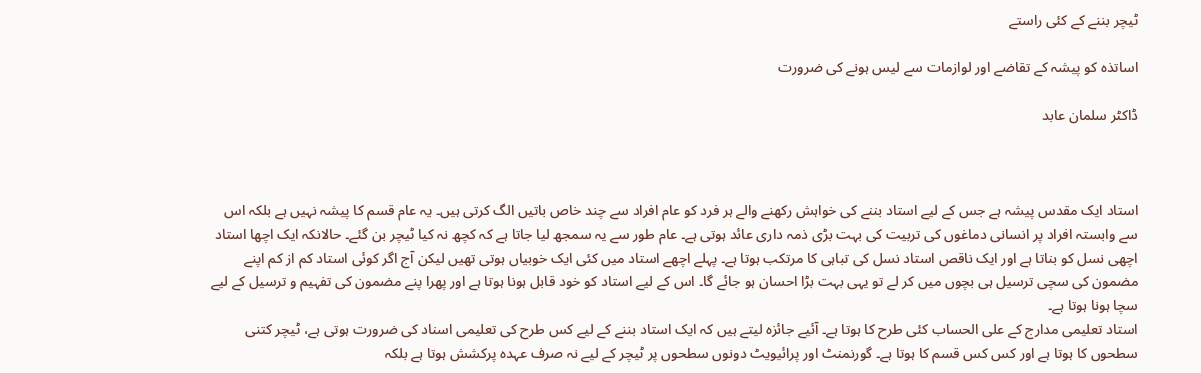ٹیچر بننے کے کئی راستے

اساتذہ کو پیشہ کے تقاضے اور لوازمات سے لیس ہونے کی ضرورت

ڈاکٹر سلمان عابد



استاد ایک مقدس پیشہ ہے جس کے لیے استاد بننے کی خواہش رکھنے والے ہر فرد کو عام افراد سے چند خاص باتیں الگ کرتی ہیں۔ یہ عام قسم کا پیشہ نہیں ہے بلکہ اس سے وابستہ افراد پر انسانی دماغوں کی تربیت کی بہت بڑی ذمہ داری عائد ہوتی ہے۔ عام طور سے یہ سمجھ لیا جاتا ہے کہ کچھ نہ کیا ٹیچر بن گئے۔ حالانکہ ایک اچھا استاد اچھی نسل کو بناتا ہے اور ایک ناقص استاد نسل کی تباہی کا مرتکب ہوتا ہے۔ پہلے اچھے استاد میں کئی ایک خوبیاں ہوتی تھیں لیکن آج اگر کوئی استاد کم از کم اپنے مضمون کی سچی ترسیل ہی بچوں میں کر لے تو یہی بہت بڑا احسان ہو جائے گا۔ اس کے لیے استاد کو خود قابل ہونا ہوتا ہے اور پھرا پنے مضمون کی تفہیم و ترسیل کے لیے سچا ہونا ہوتا ہے۔
استاد تعلیمی مدارج کے علی الحساب کئی طرح کا ہوتا ہے۔ آئیے جائزہ لیتے ہیں کہ ایک استاد بننے کے لیے کس طرح کی تعلیمی اسناد کی ضرورت ہوتی ہے، ٹیچر کتنی سطحوں کا ہوتا ہے اور کس کس قسم کا ہوتا ہے۔ گورنمنٹ اور پرائیویٹ دونوں سطحوں پر ٹیچر کے لیے نہ صرف عہدہ پرکشش ہوتا ہے بلکہ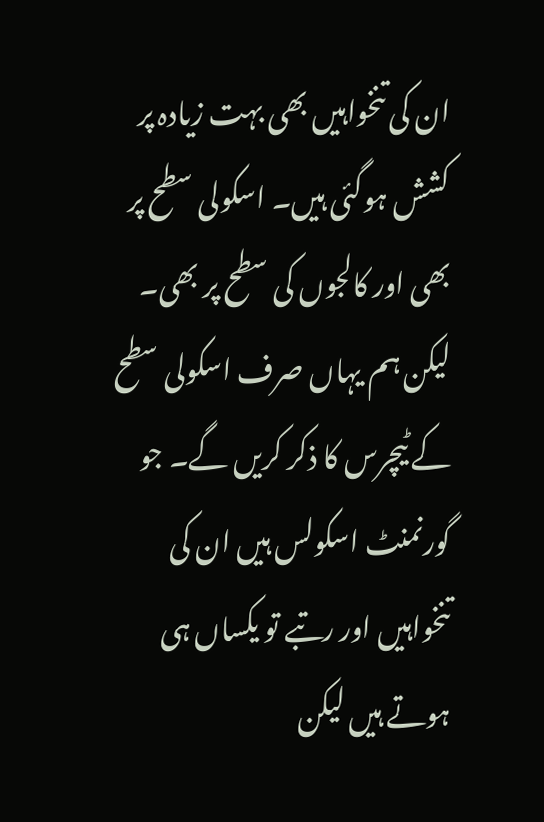ان کی تنخواہیں بھی بہت زیادہ پر کشش ہوگئی ہیں۔ اسکولی سطح پر بھی اور کالجوں کی سطح پر بھی۔ لیکن ہم یہاں صرف اسکولی سطح کے ٹیچرس کا ذکر کریں گے۔ جو گورنمنٹ اسکولس ہیں ان کی تنخواہیں اور رتبے تو یکساں ہی ہوتے ہیں لیکن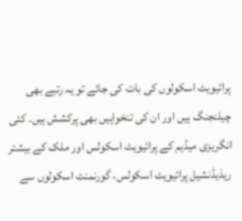پرائیویٹ اسکولوں کی بات کی جائے تو یہ رتبے بھی چیلنجنگ ہیں اور ان کی تنخواہیں بھی پرکشش ہیں۔ کئی انگریزی میڈیم کے پرائیویٹ اسکولس اور ملک کے بیشتر ریذیڈنشیل پرائیویٹ اسکولس، گورنمنٹ اسکولوں سے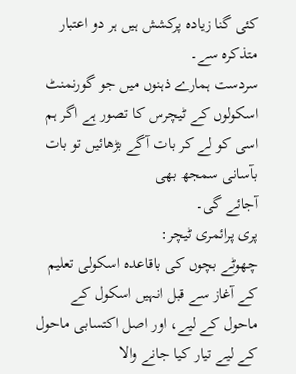کئی گنا زیادہ پرکشش ہیں ہر دو اعتبار متذکرہ سے۔
سردست ہمارے ذہنوں میں جو گورنمنٹ اسکولوں کے ٹیچرس کا تصور ہے اگر ہم اسی کو لے کر بات آگے بڑھائیں تو بات بآسانی سمجھ بھی
آجائے گی۔
پری پرائمری ٹیچر:
چھوٹے بچوں کی باقاعدہ اسکولی تعلیم کے آغاز سے قبل انہیں اسکول کے ماحول کے لیے، اور اصل اکتسابی ماحول کے لیے تیار کیا جانے والا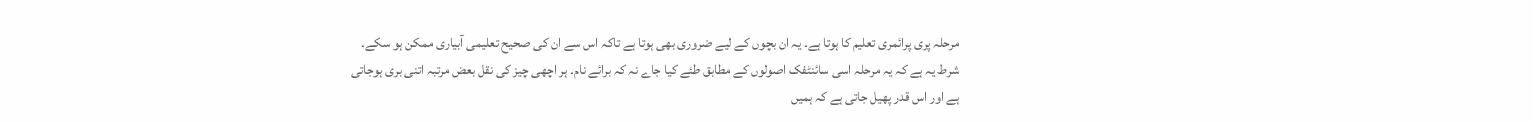مرحلہ پری پرائمری تعلیم کا ہوتا ہے۔ یہ ان بچوں کے لیے ضروری بھی ہوتا ہے تاکہ اس سے ان کی صحیح تعلیمی آبیاری ممکن ہو سکے۔ شرط یہ ہے کہ یہ مرحلہ اسی سائنٹفک اصولوں کے مطابق طئے کیا جاے نہ کہ برائے نام۔ ہر اچھی چیز کی نقل بعض مرتبہ اتنی بری ہوجاتی ہے اور اس قدر پھیل جاتی ہے کہ ہمیں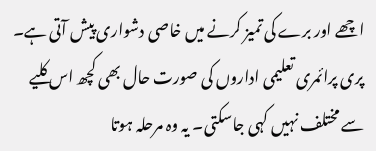اچھے اور برے کی تمیز کرنے میں خاصی دشواری پیش آتی ہے۔ پری پرائمری تعلیمی اداروں کی صورت حال بھی کچھ اس کلیے سے مختلف نہیں کہی جاسکتی۔ یہ وہ مرحلہ ہوتا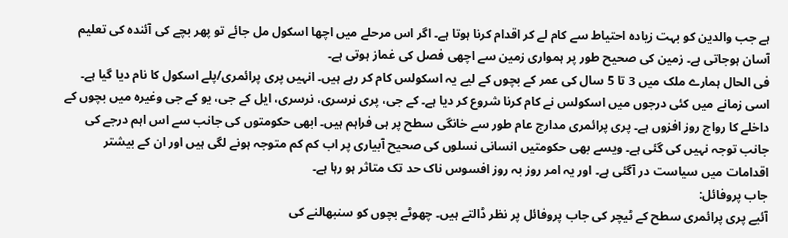ہے جب والدین کو بہت زیادہ احتیاط سے کام لے کر اقدام کرنا ہوتا ہے۔ اگر اس مرحلے میں اچھا اسکول مل جائے تو پھر بچے کی آئندہ کی تعلیم آسان ہوجاتی ہے۔ زمین کی صحیح طور پر ہمواری زمین سے اچھی فصل کی غماز ہوتی ہے۔
فی الحال ہمارے ملک میں 3 تا 5 سال کی عمر کے بچوں کے لیے یہ اسکولس کام کر رہے ہیں۔ انہیں پری پرائمری/پلے اسکول کا نام دیا گیا ہے۔ اسی زمانے میں کئی درجوں میں اسکولس نے کام کرنا شروع کر دیا ہے۔ کے جی، پری نرسری، نرسری، ایل کے جی، یو کے جی وغیرہ میں بچوں کے داخلے کا رواج روز افزوں ہے۔ پری پرائمری مدارج عام طور سے خانگی سطح پر ہی فراہم ہیں۔ ابھی حکومتوں کی جانب سے اس اہم درجے کی جانب توجہ نہیں کی گئی ہے۔ ویسے بھی حکومتیں انسانی نسلوں کی صحیح آبیاری پر اب کم کم متوجہ ہونے لگی ہیں اور ان کے بیشتر اقدامات میں سیاست در آگئی ہے۔ اور یہ امر روز بہ روز افسوس ناک حد تک متاثر ہو رہا ہے۔
جاب پروفائل:
آئیے پری پرائمری سطح کے ٹیچر کی جاب پروفائل پر نظر ڈالتے ہیں۔ چھوٹے بچوں کو سنبھالنے کی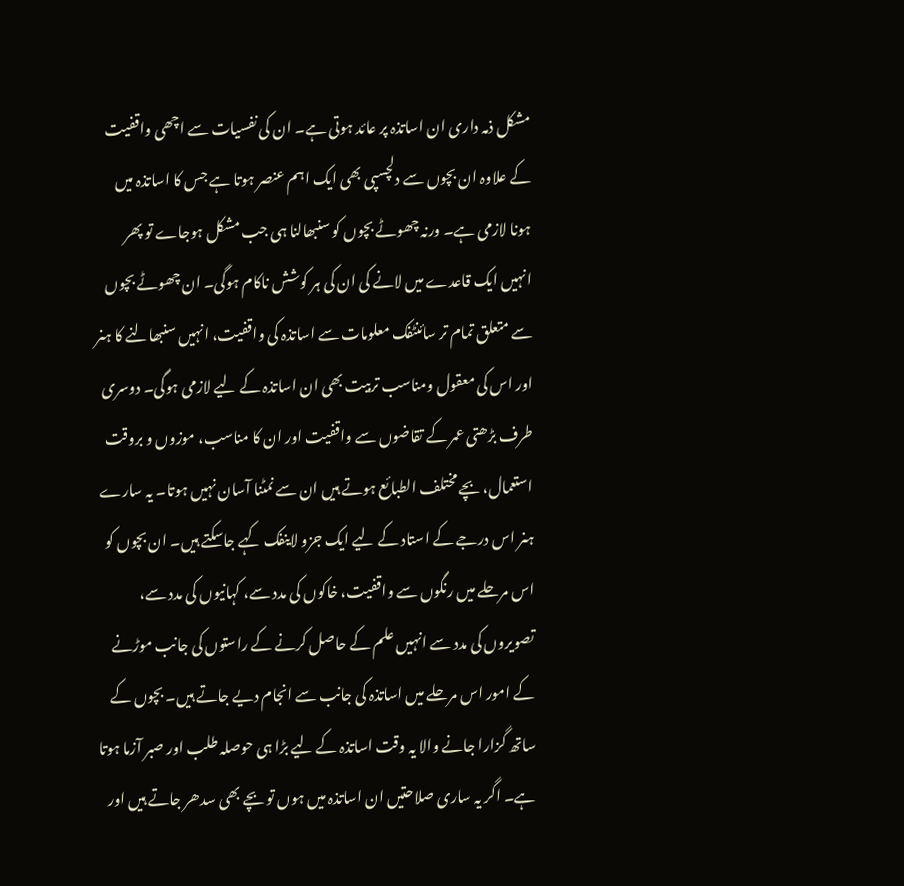مشکل ذمہ داری ان اساتذہ پر عائد ہوتی ہے۔ ان کی نفسیات سے اچھی واقفیت کے علاوہ ان بچوں سے دلچسپی بھی ایک اہم عنصر ہوتا ہے جس کا اساتذہ میں ہونا لازمی ہے۔ ورنہ چھوٹے بچوں کو سنبھالنا ہی جب مشکل ہوجاے تو پھر انہیں ایک قاعدے میں لانے کی ان کی ہر کوشش ناکام ہوگی۔ ان چھوٹے بچوں سے متعلق تمام تر سائنٹفک معلومات سے اساتذہ کی واقفیت، انہیں سنبھالنے کا ہنر اور اس کی معقول ومناسب تربیت بھی ان اساتذہ کے لیے لازمی ہوگی۔ دوسری طرف بڑھتی عمر کے تقاضوں سے واقفیت اور ان کا مناسب، موزوں و بروقت استعمال، بچے مختلف الطبائع ہوتے ہیں ان سے نمٹنا آسان نہیں ہوتا۔ یہ سارے ہنر اس درجے کے استاد کے لیے ایک جزو لاینفک کہے جاسکتے ہیں۔ ان بچوں کو اس مرحلے میں رنگوں سے واقفیت، خاکوں کی مدد سے، کہانیوں کی مدد سے، تصویروں کی مدد سے انہیں علم کے حاصل کرنے کے راستوں کی جانب موڑنے کے امور اس مرحلے میں اساتذہ کی جانب سے انجام دیے جاتے ہیں۔ بچوں کے ساتھ گزارا جانے والا یہ وقت اساتذہ کے لیے بڑا ہی حوصلہ طلب اور صبر آزما ہوتا ہے۔ اگر یہ ساری صلاحتیں ان اساتذہ میں ہوں تو بچے بھی سدھر جاتے ہیں اور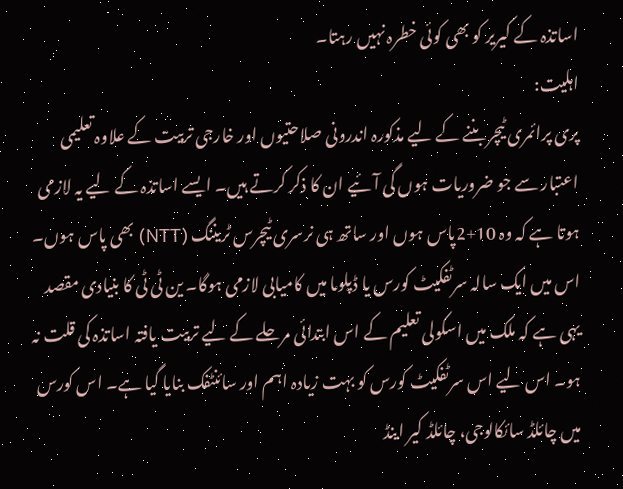اساتذہ کے کیریر کو بھی کوئی خطرہ نہیں رہتا۔
اہلیت:
پری پرائمری ٹیچر بننے کے لیے مذکورہ اندرونی صلاحتیوں اور خارجی تربیت کے علاوہ تعلیمی اعتبار سے جو ضروریات ہوں گی آئیے ان کا ذکر کرتے ہیں۔ ایسے اساتذہ کے لیے یہ لازمی ہوتا ہے کہ وہ 10+2پاس ہوں اور ساتھ ہی نرسری ٹیچرس ٹریننگ (NTT) بھی پاس ہوں۔ اس میں ایک سالہ سرٹفکیٹ کورس یا ڈپلوما میں کامیابی لازمی ہوگا۔ ین ٹی ٹی کا بنیادی مقصد یہی ہے کہ ملک میں اسکولی تعلیم کے اس ابتدائی مرحلے کے لیے تربیت یافتہ اساتذہ کی قلت نہ ہو۔ اس لیے اس سرٹفکیٹ کورس کو بہت زیادہ اہم اور سائنٹفک بنایا گیا ہے۔ اس کورس میں چائلڈ سائکالوجی، چائلڈ کیر اینڈ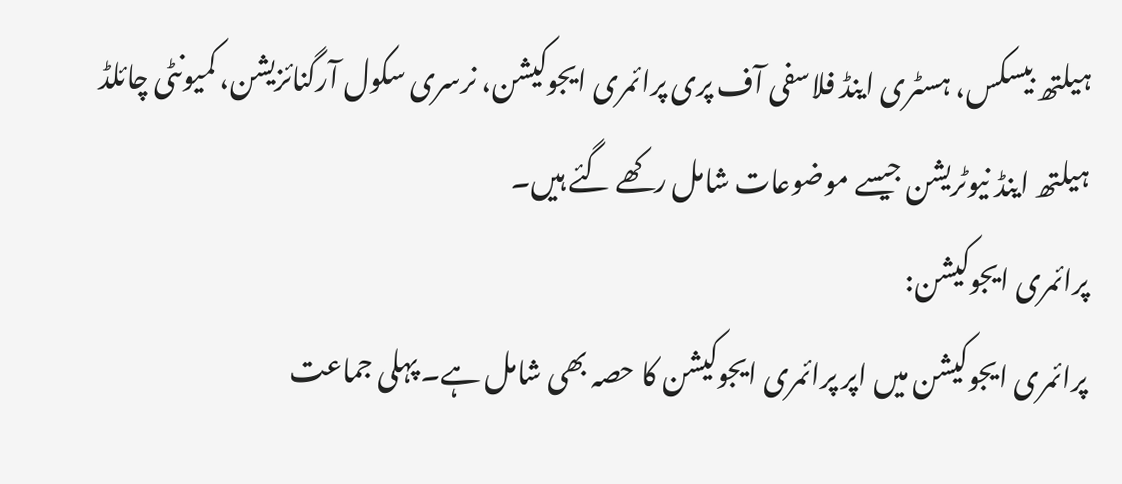ہیلتھ بیسکس، ہسٹری اینڈ فلاسفی آف پری پرائمری ایجوکیشن، نرسری سکول آرگنائزیشن، کمیونٹی چائلڈ ہیلتھ اینڈ نیوٹریشن جیسے موضوعات شامل رکھے گئے ہیں۔
پرائمری ایجوکیشن:
پرائمری ایجوکیشن میں اپر پرائمری ایجوکیشن کا حصہ بھی شامل ہے۔ پہلی جماعت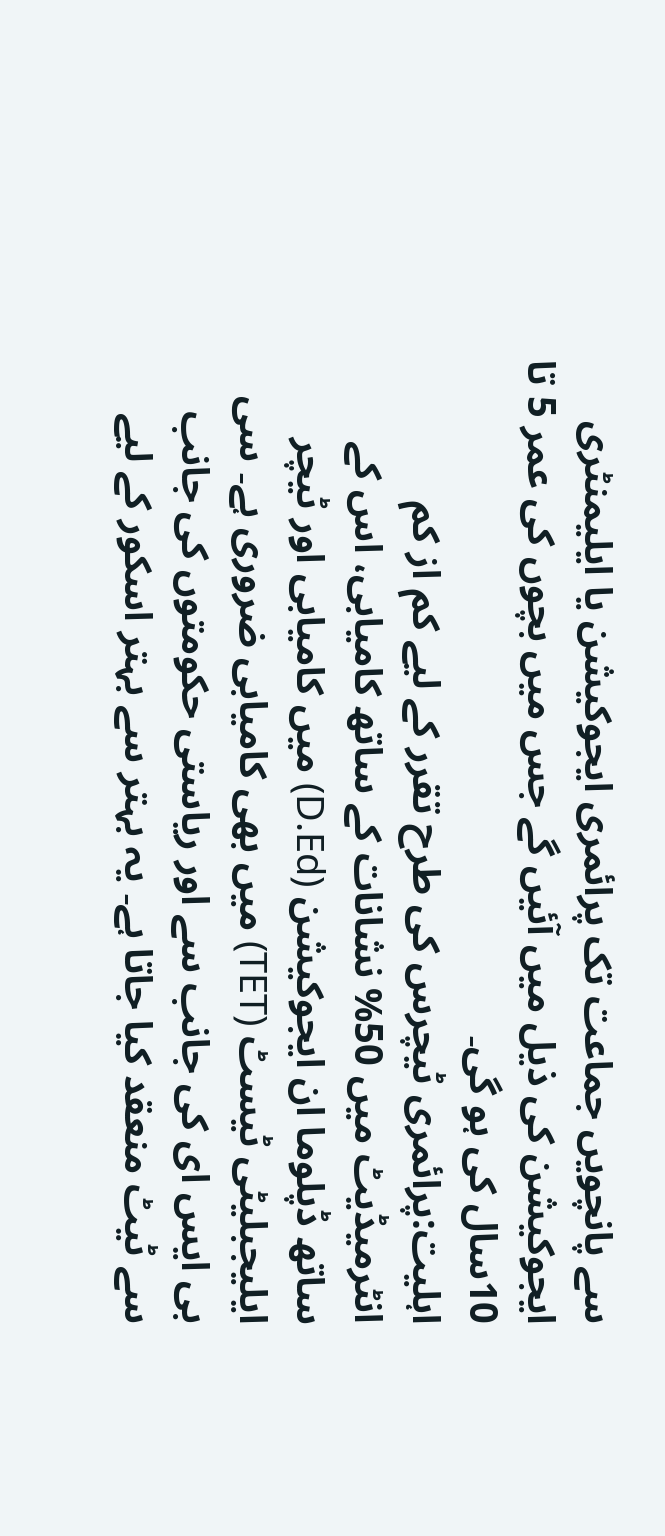سے پانچویں جماعت تک پرائمری ایجوکیشن یا ایلیمنٹری ایجوکیشن کی ذیل میں آئیں گے جس میں بچوں کی عمر 5 تا 10سال کی ہو گی۔
اہلیت:پرائمری ٹیچرس کی طرح تقرر کے لیے کم از کم انٹرمیڈیٹ میں 50% نشانات کے ساتھ کامیابی، اس کے ساتھ ڈپلوما ان ایجوکیشن (D.Ed) میں کامیابی اور ٹیچر ایلیجبلیٹی ٹیسٹ (TET) میں بھی کامیابی ضروری ہے۔ سی بی ایس ای کی جانب سے اور ریاستی حکومتوں کی جانب سے ٹیٹ منعقد کیا جاتا ہے۔ یہ بہتر سے بہتر اسکور کے لیے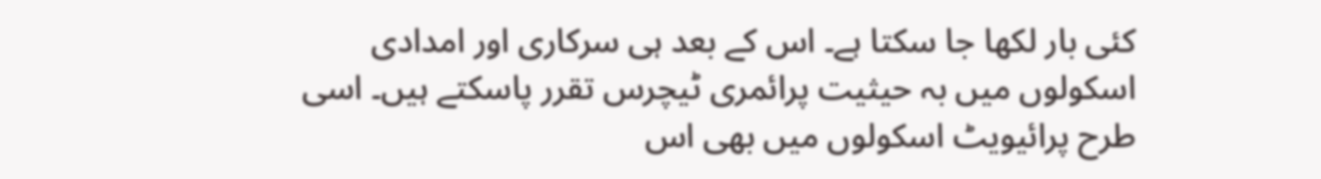کئی بار لکھا جا سکتا ہے۔ اس کے بعد ہی سرکاری اور امدادی اسکولوں میں بہ حیثیت پرائمری ٹیچرس تقرر پاسکتے ہیں۔ اسی طرح پرائیویٹ اسکولوں میں بھی اس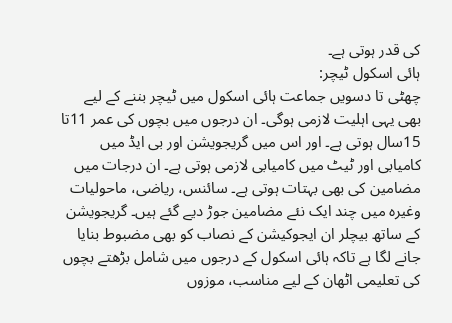کی قدر ہوتی ہے۔
ہائی اسکول ٹیچر:
چھٹی تا دسویں جماعت ہائی اسکول میں ٹیچر بننے کے لیے بھی یہی اہلیت لازمی ہوگی۔ ان درجوں میں بچوں کی عمر 11تا 15سال ہوتی ہے۔ اور اس میں گریجویشن اور بی ایڈ میں کامیابی اور ٹیٹ میں کامیابی لازمی ہوتی ہے۔ ان درجات میں مضامین کی بھی بہتات ہوتی ہے۔ سائنس، ریاضی، ماحولیات وغیرہ میں چند ایک نئے مضامین جوڑ دیے گئے ہیں۔ گریجویشن کے ساتھ بیچلر ان ایجوکیشن کے نصاب کو بھی مضبوط بنایا جانے لگا ہے تاکہ ہائی اسکول کے درجوں میں شامل بڑھتے بچوں کی تعلیمی اٹھان کے لیے مناسب، موزوں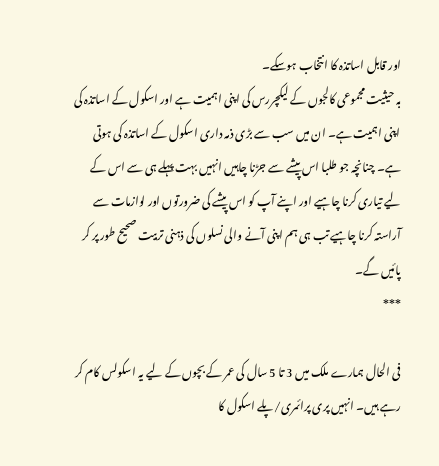اور قابل اساتذہ کا انتخاب ہوسکے۔
بہ حیثیت مجموعی کالجوں کے لیکچررس کی اپنی اہمیت ہے اور اسکول کے اساتذہ کی اپنی اہمیت ہے۔ ان میں سب سے بڑی ذمہ داری اسکول کے اساتذہ کی ہوتی ہے۔ چنانچہ جو طلبا اس پیشے سے جڑنا چاہیں انہیں بہت پہلے ہی سے اس کے لیے تیاری کرنا چاہیے اور اپنے آپ کو اس پیشے کی ضرورتوں اور لوازمات سے آراستہ کرنا چاہیے تب ہی ہم اپنی آنے والی نسلوں کی ذہنی تربیت صحیح طور پر کر پائیں گے۔
***

فی الحال ہمارے ملک میں 3 تا 5 سال کی عمر کے بچوں کے لیے یہ اسکولس کام کر رہے ہیں۔ انہیں پری پرائمری/پلے اسکول کا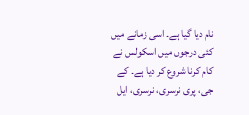نام دیا گیا ہے۔ اسی زمانے میں کئی درجوں میں اسکولس نے کام کرنا شروع کر دیا ہے۔ کے جی، پری نرسری، نرسری، ایل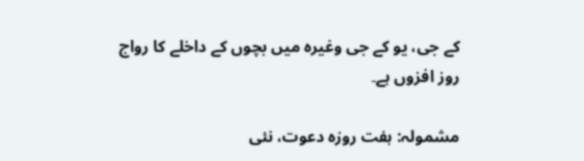کے جی، یو کے جی وغیرہ میں بچوں کے داخلے کا رواج روز افزوں ہے۔

مشمولہ: ہفت روزہ دعوت، نئی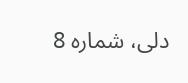دلی، شمارہ 8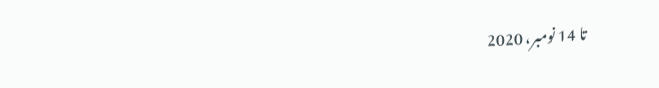تا 14 نومبر، 2020